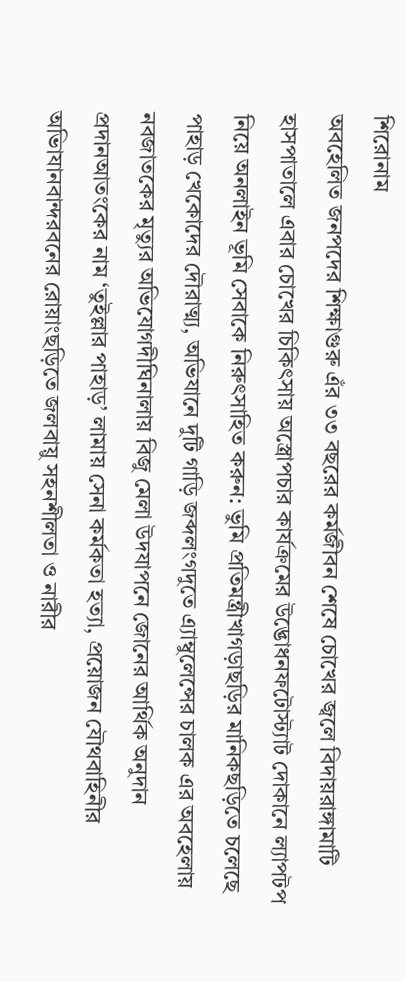শিরোনাম
অবহেলিত জনপদের শিক্ষাগুরু এঁর ৩৩ বছরের কর্মজীবন শেষে চোখের জ্বলে বিদায়রাঙ্গামাটি হাসপাতালে এবার চোখের চিকিৎসায় অস্ত্রোপচার কার্যক্রমের উদ্ভোধনফটোস্ট্যাট দোকানে ল্যাপটপ নিয়ে অনলাইন ভূমি সেবাকে নিরুৎসাহিত করুন: ভুমি প্রতিমন্ত্রীখাগড়াছড়ির মানিকছড়িতে চলেছে পাহাড় খেকোদের দৌরাত্ম্য, অভিযানে দুটি গাড়ি জব্দলংগদুতে এ্যাম্বুলেন্সের চালক এর অবহেলায় নবজাতকের মৃত্যুর অভিযোগদীঘিনালায় বিজু মেলা উদযাপনে জোনের আর্থিক অনুদান প্রদানআতংকের নাম ‘তুইল্লার পাহাড়’ লামায় সেনা কর্মকতা হত্যা, প্রয়োজন যৌথবাহিনীর অভিাযানবান্দরবনের রোয়াংছড়িতে জলবায়ু সহনশীলতা ও নারীর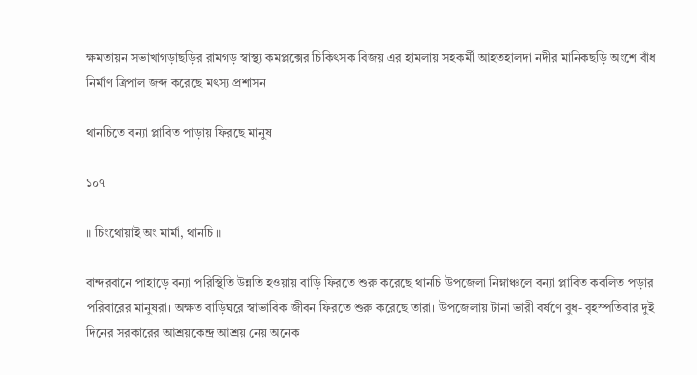ক্ষমতায়ন সভাখাগড়াছড়ির রামগড় স্বাস্থ্য কমপ্লক্সের চিকিৎসক বিজয় এর হামলায় সহকর্মী আহতহালদা নদীর মানিকছড়ি অংশে বাঁধ নির্মাণ ত্রিপাল জব্দ করেছে মৎস্য প্রশাসন

থানচিতে বন্যা প্লাবিত পাড়ায় ফিরছে মানুষ

১০৭

॥ চিংথোয়াই অং মার্মা, থানচি ॥

বান্দরবানে পাহাড়ে বন্যা পরিস্থিতি উন্নতি হওয়ায় বাড়ি ফিরতে শুরু করেছে থানচি উপজেলা নিম্নাঞ্চলে বন্যা প্লাবিত কবলিত পড়ার পরিবারের মানুষরা। অক্ষত বাড়িঘরে স্বাভাবিক জীবন ফিরতে শুরু করেছে তারা। উপজেলায় টানা ভারী বর্ষণে বুধ- বৃহস্পতিবার দুই দিনের সরকারের আশ্রয়কেন্দ্র আশ্রয় নেয় অনেক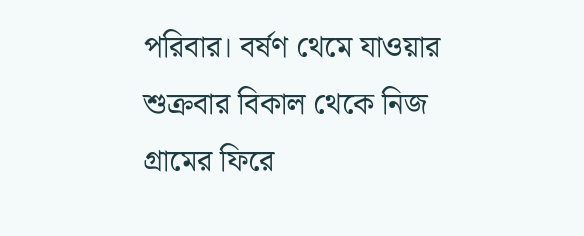পরিবার। বর্ষণ থেমে যাওয়ার শুক্রবার বিকাল থেকে নিজ গ্রামের ফিরে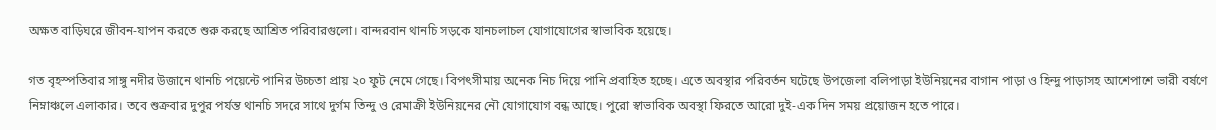অক্ষত বাড়িঘরে জীবন-যাপন করতে শুরু করছে আশ্রিত পরিবারগুলো। বান্দরবান থানচি সড়কে যানচলাচল যোগাযোগের স্বাভাবিক হয়েছে।

গত বৃহস্পতিবার সাঙ্গু নদীর উজানে থানচি পয়েন্টে পানির উচ্চতা প্রায় ২০ ফুট নেমে গেছে। বিপৎসীমায় অনেক নিচ দিয়ে পানি প্রবাহিত হচ্ছে। এতে অবস্থার পরিবর্তন ঘটেছে উপজেলা বলিপাড়া ইউনিয়নের বাগান পাড়া ও হিন্দু পাড়াসহ আশেপাশে ভারী বর্ষণে নিম্নাঞ্চলে এলাকার। তবে শুক্রবার দুপুর পর্যন্ত থানচি সদরে সাথে দুর্গম তিন্দু ও রেমাক্রী ইউনিয়নের নৌ যোগাযোগ বন্ধ আছে। পুরো স্বাভাবিক অবস্থা ফিরতে আরো দুই-এক দিন সময় প্রয়োজন হতে পারে।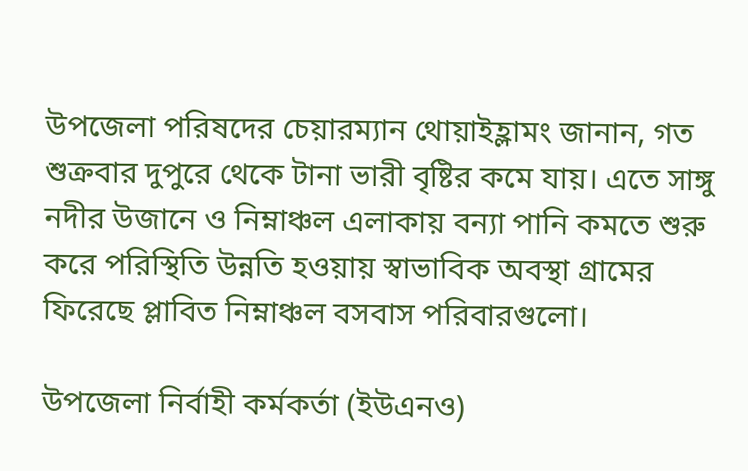উপজেলা পরিষদের চেয়ারম্যান থোয়াইহ্লামং জানান, গত শুক্রবার দুপুরে থেকে টানা ভারী বৃষ্টির কমে যায়। এতে সাঙ্গু নদীর উজানে ও নিম্নাঞ্চল এলাকায় বন্যা পানি কমতে শুরু করে পরিস্থিতি উন্নতি হওয়ায় স্বাভাবিক অবস্থা গ্রামের ফিরেছে প্লাবিত নিম্নাঞ্চল বসবাস পরিবারগুলো।

উপজেলা নির্বাহী কর্মকর্তা (ইউএনও)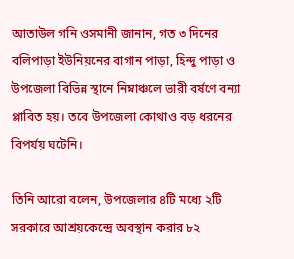আতাউল গনি ওসমানী জানান, গত ৩ দিনের বলিপাড়া ইউনিয়নের বাগান পাড়া, হিন্দু পাড়া ও উপজেলা বিভিন্ন স্থানে নিম্নাঞ্চলে ভারী বর্ষণে বন্যা প্লাবিত হয়। তবে উপজেলা কোথাও বড় ধরনের বিপর্যয় ঘটেনি।

তিনি আরো বলেন, উপজেলার ৪টি মধ্যে ২টি সরকারে আশ্রয়কেন্দ্রে অবস্থান করার ৮২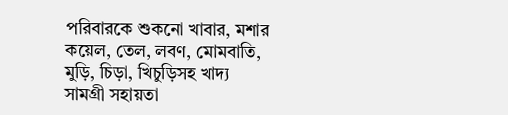পরিবারকে শুকনো খাবার, মশার কয়েল, তেল, লবণ, মোমবাতি, মুড়ি, চিড়া, খিচুড়িসহ খাদ্য সামগ্রী সহায়তা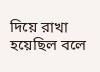দিয়ে রাখা হয়েছিল বলে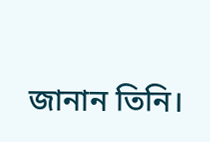জানান তিনি।